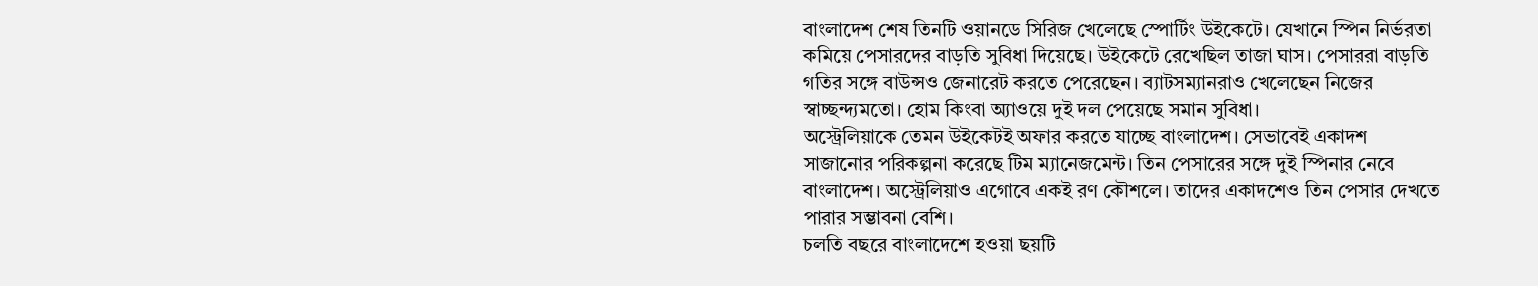বাংলাদেশ শেষ তিনটি ওয়ানডে সিরিজ খেলেছে স্পোর্টিং উইকেটে। যেখানে স্পিন নির্ভরতা কমিয়ে পেসারদের বাড়তি সুবিধা দিয়েছে। উইকেটে রেখেছিল তাজা ঘাস। পেসাররা বাড়তি গতির সঙ্গে বাউন্সও জেনারেট করতে পেরেছেন। ব্যাটসম্যানরাও খেলেছেন নিজের স্বাচ্ছন্দ্যমতো। হোম কিংবা অ্যাওয়ে দুই দল পেয়েছে সমান সুবিধা।
অস্ট্রেলিয়াকে তেমন উইকেটই অফার করতে যাচ্ছে বাংলাদেশ। সেভাবেই একাদশ সাজানোর পরিকল্পনা করেছে টিম ম্যানেজমেন্ট। তিন পেসারের সঙ্গে দুই স্পিনার নেবে বাংলাদেশ। অস্ট্রেলিয়াও এগোবে একই রণ কৌশলে। তাদের একাদশেও তিন পেসার দেখতে পারার সম্ভাবনা বেশি।
চলতি বছরে বাংলাদেশে হওয়া ছয়টি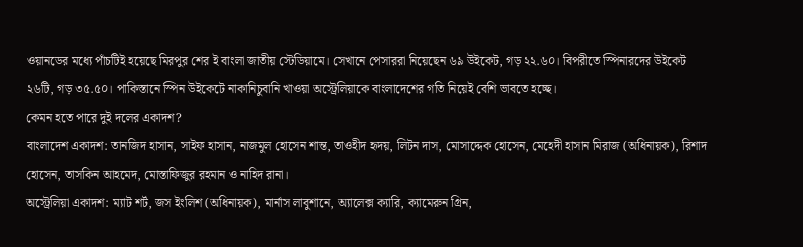ওয়ানডের মধ্যে পাঁচটিই হয়েছে মিরপুর শের ই বাংলা জাতীয় স্টেডিয়ামে। সেখানে পেসাররা নিয়েছেন ৬৯ উইকেট, গড় ২২.৬০। বিপরীতে স্পিনারদের উইকেট ২৬টি, গড় ৩৫.৫০। পাকিস্তানে স্পিন উইকেটে নাকানিচুবানি খাওয়া অস্ট্রেলিয়াকে বাংলাদেশের গতি নিয়েই বেশি ভাবতে হচ্ছে।
কেমন হতে পারে দুই দলের একাদশ?
বাংলাদেশ একাদশ: তানজিদ হাসান, সাইফ হাসান, নাজমুল হোসেন শান্ত, তাওহীদ হৃদয়, লিটন দাস, মোসাদ্দেক হোসেন, মেহেদী হাসান মিরাজ (অধিনায়ক), রিশাদ হোসেন, তাসকিন আহমেদ, মোস্তাফিজুর রহমান ও নাহিদ রানা।
অস্ট্রেলিয়া একাদশ: ম্যাট শর্ট, জস ইংলিশ (অধিনায়ক), মার্নাস লাবুশানে, অ্যালেক্স ক্যারি, ক্যামেরুন গ্রিন,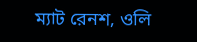ম্যাট রেনশ, ওলি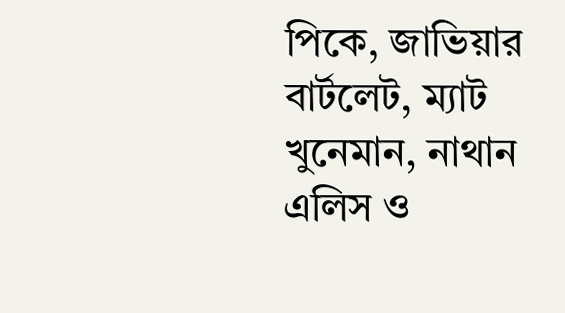পিকে, জাভিয়ার বার্টলেট, ম্যাট খুনেমান, নাথান এলিস ও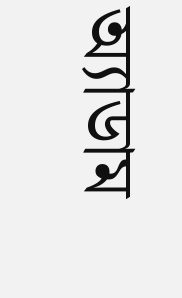অ্যাডাম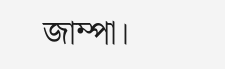জাম্পা।